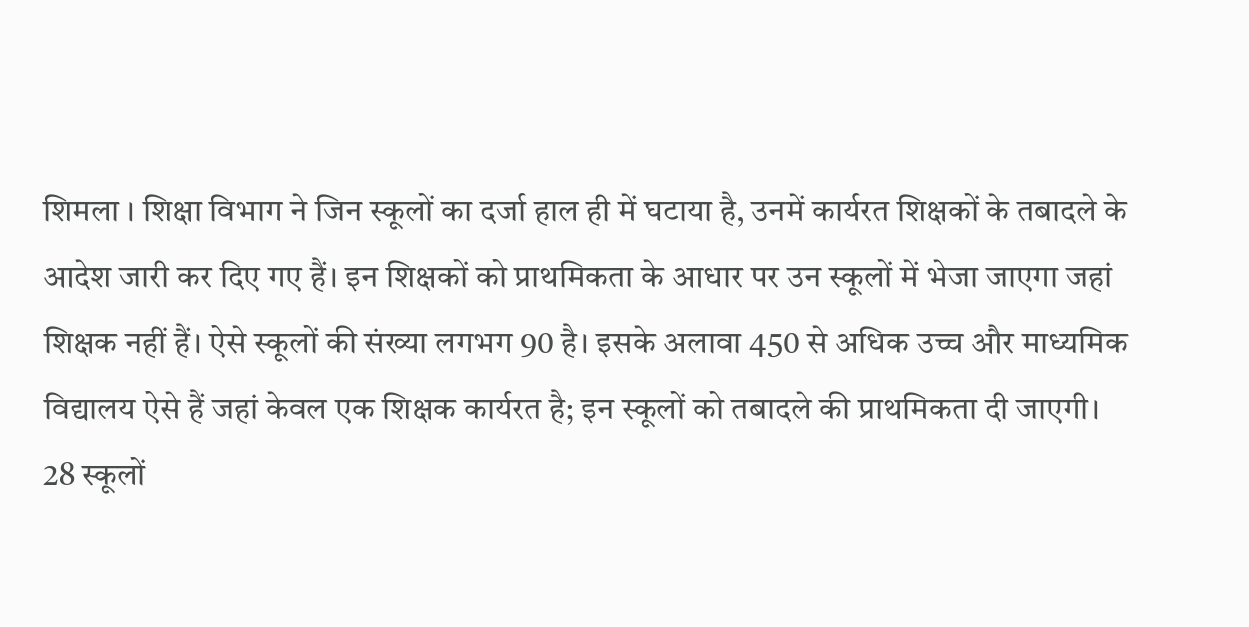शिमला । शिक्षा विभाग ने जिन स्कूलों का दर्जा हाल ही में घटाया है, उनमें कार्यरत शिक्षकों के तबादले के आदेश जारी कर दिए गए हैं। इन शिक्षकों को प्राथमिकता के आधार पर उन स्कूलों में भेजा जाएगा जहां शिक्षक नहीं हैं। ऐसे स्कूलों की संख्या लगभग 90 है। इसके अलावा 450 से अधिक उच्च और माध्यमिक विद्यालय ऐसे हैं जहां केवल एक शिक्षक कार्यरत है; इन स्कूलों को तबादले की प्राथमिकता दी जाएगी।
28 स्कूलों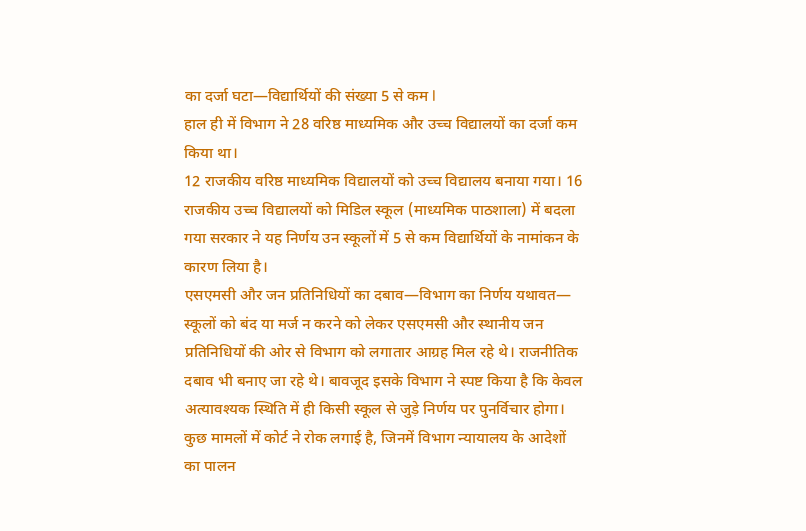का दर्जा घटा—विद्यार्थियों की संख्या 5 से कम l
हाल ही में विभाग ने 28 वरिष्ठ माध्यमिक और उच्च विद्यालयों का दर्जा कम किया था।
12 राजकीय वरिष्ठ माध्यमिक विद्यालयों को उच्च विद्यालय बनाया गया। 16 राजकीय उच्च विद्यालयों को मिडिल स्कूल (माध्यमिक पाठशाला) में बदला गया सरकार ने यह निर्णय उन स्कूलों में 5 से कम विद्यार्थियों के नामांकन के कारण लिया है।
एसएमसी और जन प्रतिनिधियों का दबाव—विभाग का निर्णय यथावत—
स्कूलों को बंद या मर्ज न करने को लेकर एसएमसी और स्थानीय जन प्रतिनिधियों की ओर से विभाग को लगातार आग्रह मिल रहे थे। राजनीतिक दबाव भी बनाए जा रहे थे। बावजूद इसके विभाग ने स्पष्ट किया है कि केवल अत्यावश्यक स्थिति में ही किसी स्कूल से जुड़े निर्णय पर पुनर्विचार होगा।
कुछ मामलों में कोर्ट ने रोक लगाई है, जिनमें विभाग न्यायालय के आदेशों का पालन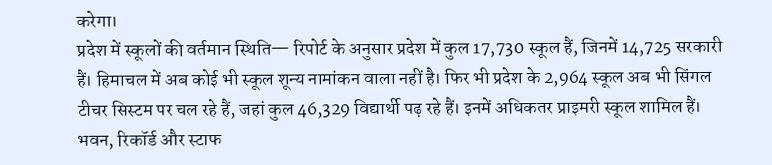करेगा।
प्रदेश में स्कूलों की वर्तमान स्थिति— रिपोर्ट के अनुसार प्रदेश में कुल 17,730 स्कूल हैं, जिनमें 14,725 सरकारी हैं। हिमाचल में अब कोई भी स्कूल शून्य नामांकन वाला नहीं है। फिर भी प्रदेश के 2,964 स्कूल अब भी सिंगल टीचर सिस्टम पर चल रहे हैं, जहां कुल 46,329 विद्यार्थी पढ़ रहे हैं। इनमें अधिकतर प्राइमरी स्कूल शामिल हैं।
भवन, रिकॉर्ड और स्टाफ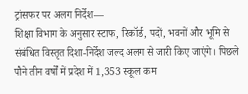ट्रांसफर पर अलग निर्देश—
शिक्षा विभाग के अनुसार स्टाफ, रिकॉर्ड, पदों, भवनों और भूमि से संबंधित विस्तृत दिशा-निर्देश जल्द अलग से जारी किए जाएंगे। पिछले पौने तीन वर्षों में प्रदेश में 1,353 स्कूल कम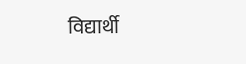विद्यार्थी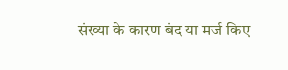संख्या के कारण बंद या मर्ज किए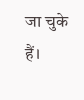जा चुके हैं।